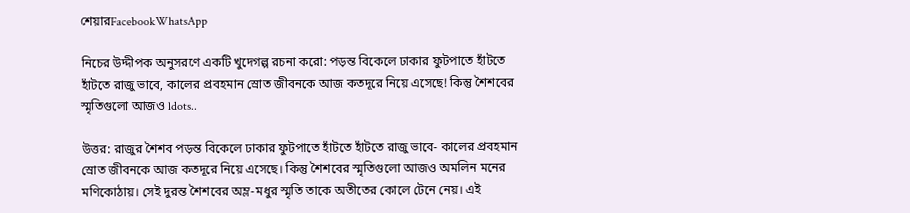শেয়ারFacebookWhatsApp

নিচের উদ্দীপক অনুসরণে একটি খুদেগল্প রচনা করো: পড়ন্ত বিকেলে ঢাকার ফুটপাতে হাঁটতে হাঁটতে রাজু ভাবে, কালের প্রবহমান স্রোত জীবনকে আজ কতদূরে নিয়ে এসেছে! কিন্তু শৈশবের স্মৃতিগুলো আজও ldots..

উত্তর: রাজুর শৈশব পড়ন্ত বিকেলে ঢাকার ফুটপাতে হাঁটতে হাঁটতে রাজু ভাবে- কালের প্রবহমান স্রোত জীবনকে আজ কতদূরে নিয়ে এসেছে। কিন্তু শৈশবের স্মৃতিগুলো আজও অমলিন মনের মণিকোঠায়। সেই দুরন্ত শৈশবের অম্ল-মধুর স্মৃতি তাকে অতীতের কোলে টেনে নেয়। এই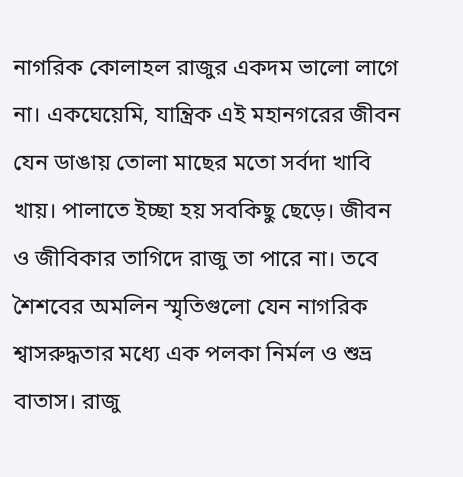নাগরিক কোলাহল রাজুর একদম ভালো লাগে না। একঘেয়েমি, যান্ত্রিক এই মহানগরের জীবন যেন ডাঙায় তোলা মাছের মতো সর্বদা খাবি খায়। পালাতে ইচ্ছা হয় সবকিছু ছেড়ে। জীবন ও জীবিকার তাগিদে রাজু তা পারে না। তবে শৈশবের অমলিন স্মৃতিগুলো যেন নাগরিক শ্বাসরুদ্ধতার মধ্যে এক পলকা নির্মল ও শুভ্র বাতাস। রাজু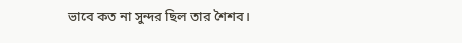ভাবে কত না সুন্দর ছিল তার শৈশব।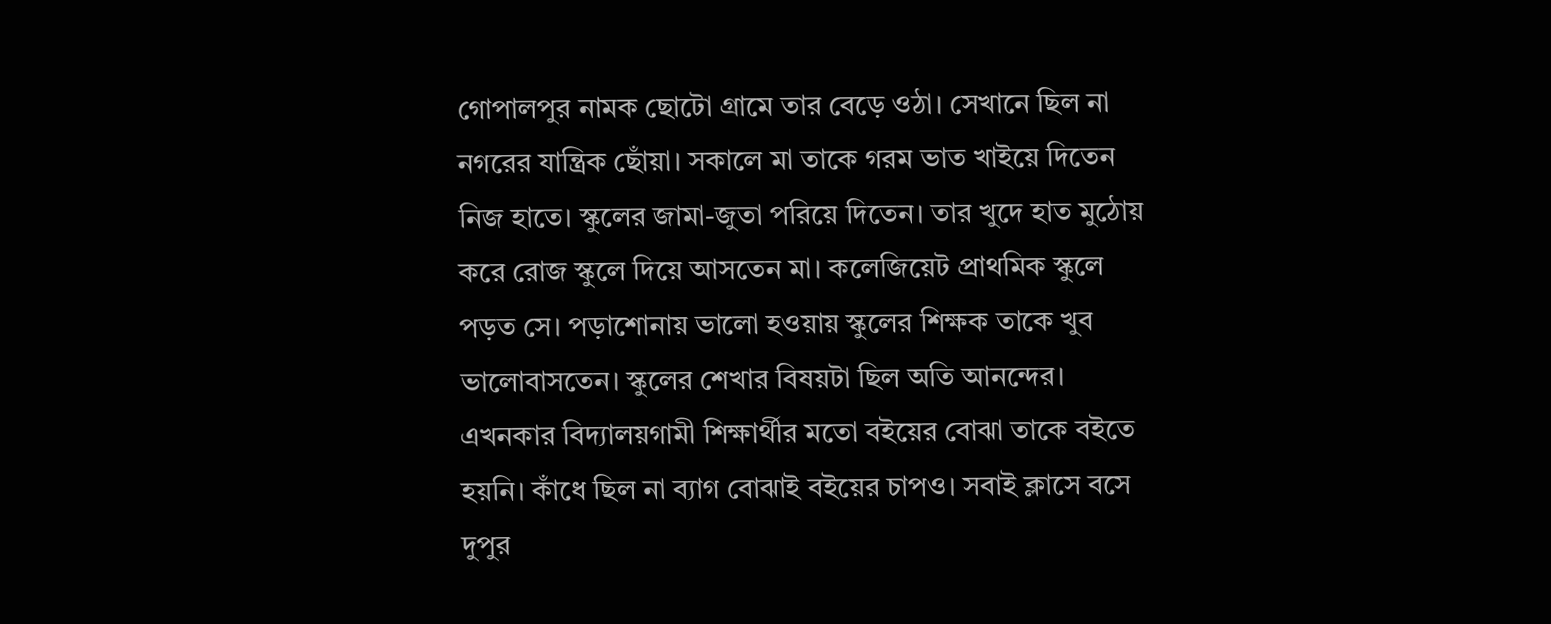গোপালপুর নামক ছোটো গ্রামে তার বেড়ে ওঠা। সেখানে ছিল না নগরের যান্ত্রিক ছোঁয়া। সকালে মা তাকে গরম ভাত খাইয়ে দিতেন নিজ হাতে। স্কুলের জামা-জুতা পরিয়ে দিতেন। তার খুদে হাত মুঠোয় করে রোজ স্কুলে দিয়ে আসতেন মা। কলেজিয়েট প্রাথমিক স্কুলে পড়ত সে। পড়াশোনায় ভালো হওয়ায় স্কুলের শিক্ষক তাকে খুব ভালোবাসতেন। স্কুলের শেখার বিষয়টা ছিল অতি আনন্দের। এখনকার বিদ্যালয়গামী শিক্ষার্থীর মতো বইয়ের বোঝা তাকে বইতে হয়নি। কাঁধে ছিল না ব্যাগ বোঝাই বইয়ের চাপও। সবাই ক্লাসে বসে দুপুর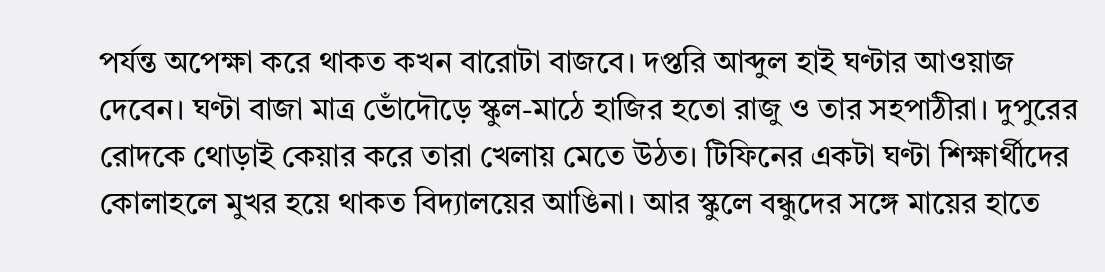পর্যন্ত অপেক্ষা করে থাকত কখন বারোটা বাজবে। দপ্তরি আব্দুল হাই ঘণ্টার আওয়াজ দেবেন। ঘণ্টা বাজা মাত্র ভোঁদৌড়ে স্কুল-মাঠে হাজির হতো রাজু ও তার সহপাঠীরা। দুপুরের রোদকে থোড়াই কেয়ার করে তারা খেলায় মেতে উঠত। টিফিনের একটা ঘণ্টা শিক্ষার্থীদের কোলাহলে মুখর হয়ে থাকত বিদ্যালয়ের আঙিনা। আর স্কুলে বন্ধুদের সঙ্গে মায়ের হাতে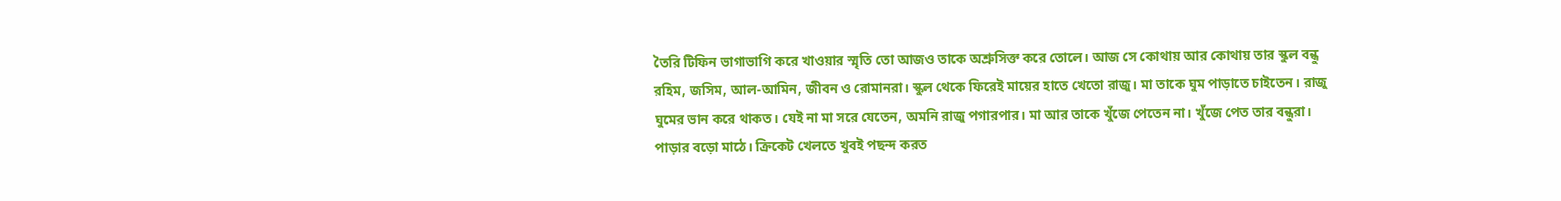তৈরি টিফিন ভাগাভাগি করে খাওয়ার স্মৃতি তো আজও তাকে অশ্রুসিক্ত করে তোলে। আজ সে কোথায় আর কোথায় তার স্কুল বন্ধু রহিম, জসিম, আল-আমিন, জীবন ও রোমানরা। স্কুল থেকে ফিরেই মায়ের হাতে খেতো রাজু। মা তাকে ঘুম পাড়াতে চাইতেন। রাজু ঘুমের ভান করে থাকত। যেই না মা সরে যেতেন, অমনি রাজু পগারপার। মা আর তাকে খুঁজে পেতেন না। খুঁজে পেত তার বন্ধুরা। পাড়ার বড়ো মাঠে। ক্রিকেট খেলতে খুবই পছন্দ করত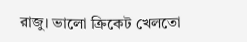রাজু। ভালো ক্রিকেট খেলতো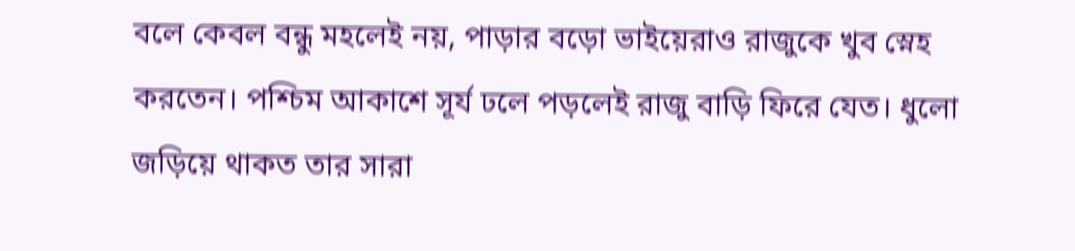বলে কেবল বন্ধু মহলেই নয়, পাড়ার বড়ো ভাইয়েরাও রাজুকে খুব স্নেহ করতেন। পশ্চিম আকাশে সূর্য ঢলে পড়লেই রাজু বাড়ি ফিরে যেত। ধুলো জড়িয়ে থাকত তার সারা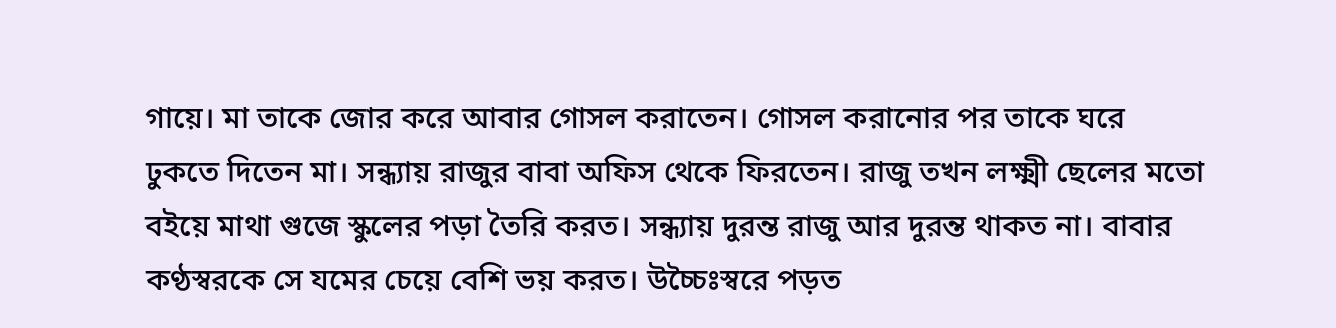গায়ে। মা তাকে জোর করে আবার গোসল করাতেন। গোসল করানোর পর তাকে ঘরে ঢুকতে দিতেন মা। সন্ধ্যায় রাজুর বাবা অফিস থেকে ফিরতেন। রাজু তখন লক্ষ্মী ছেলের মতো বইয়ে মাথা গুজে স্কুলের পড়া তৈরি করত। সন্ধ্যায় দুরন্ত রাজু আর দুরন্ত থাকত না। বাবার কণ্ঠস্বরকে সে যমের চেয়ে বেশি ভয় করত। উচ্চৈঃস্বরে পড়ত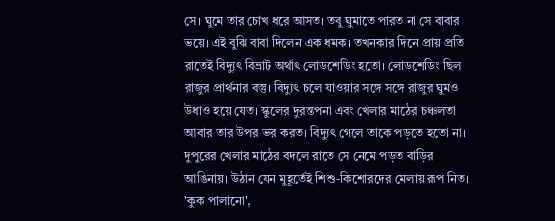সে। ঘুমে তার চোখ ধরে আসত। তবু ঘুমাতে পারত না সে বাবার ভয়ে। এই বুঝি বাবা দিলেন এক ধমক। তখনকার দিনে প্রায় প্রতি রাতেই বিদ্যুৎ বিভ্রাট অর্থাৎ লোডশেডিং হতো। লোডশেডিং ছিল রাজুর প্রার্থনার বস্তু। বিদ্যুৎ চলে যাওয়ার সঙ্গে সঙ্গে রাজুর ঘুমও উধাও হয়ে যেত। স্কুলের দুরন্তপনা এবং খেলার মাঠের চঞ্চলতা আবার তার উপর ভর করত। বিদ্যুৎ গেলে তাকে পড়তে হতো না। দুপুরের খেলার মাঠের বদলে রাতে সে নেমে পড়ত বাড়ির আঙিনায়। উঠান যেন মুহূর্তেই শিশু-কিশোরদের মেলায় রূপ নিত। 'কুক পালানো',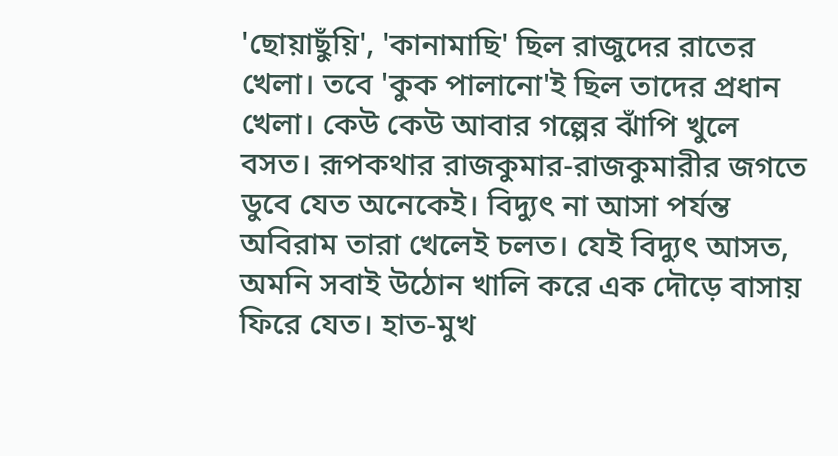'ছোয়াছুঁয়ি', 'কানামাছি' ছিল রাজুদের রাতের খেলা। তবে 'কুক পালানো'ই ছিল তাদের প্রধান খেলা। কেউ কেউ আবার গল্পের ঝাঁপি খুলে বসত। রূপকথার রাজকুমার-রাজকুমারীর জগতে ডুবে যেত অনেকেই। বিদ্যুৎ না আসা পর্যন্ত অবিরাম তারা খেলেই চলত। যেই বিদ্যুৎ আসত, অমনি সবাই উঠোন খালি করে এক দৌড়ে বাসায় ফিরে যেত। হাত-মুখ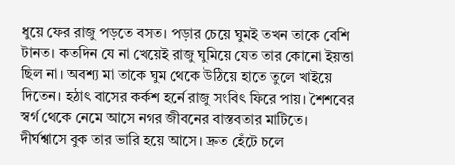ধুয়ে ফের রাজু পড়তে বসত। পড়ার চেয়ে ঘুমই তখন তাকে বেশি টানত। কতদিন যে না খেয়েই রাজু ঘুমিয়ে যেত তার কোনো ইয়ত্তা ছিল না। অবশ্য মা তাকে ঘুম থেকে উঠিয়ে হাতে তুলে খাইয়ে দিতেন। হঠাৎ বাসের কর্কশ হর্নে রাজু সংবিৎ ফিরে পায়। শৈশবের স্বর্গ থেকে নেমে আসে নগর জীবনের বাস্তবতার মাটিতে। দীর্ঘশ্বাসে বুক তার ভারি হয়ে আসে। দ্রুত হেঁটে চলে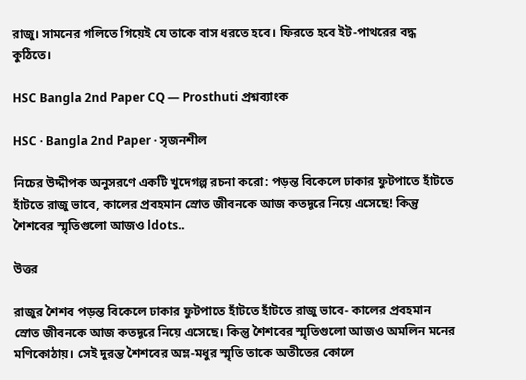রাজু। সামনের গলিতে গিয়েই যে তাকে বাস ধরতে হবে। ফিরতে হবে ইট-পাথরের বদ্ধ কুঠিতে।

HSC Bangla 2nd Paper CQ — Prosthuti প্রশ্নব্যাংক

HSC · Bangla 2nd Paper · সৃজনশীল

নিচের উদ্দীপক অনুসরণে একটি খুদেগল্প রচনা করো: পড়ন্ত বিকেলে ঢাকার ফুটপাতে হাঁটতে হাঁটতে রাজু ভাবে, কালের প্রবহমান স্রোত জীবনকে আজ কতদূরে নিয়ে এসেছে! কিন্তু শৈশবের স্মৃতিগুলো আজও ldots..

উত্তর

রাজুর শৈশব পড়ন্ত বিকেলে ঢাকার ফুটপাতে হাঁটতে হাঁটতে রাজু ভাবে- কালের প্রবহমান স্রোত জীবনকে আজ কতদূরে নিয়ে এসেছে। কিন্তু শৈশবের স্মৃতিগুলো আজও অমলিন মনের মণিকোঠায়। সেই দুরন্ত শৈশবের অম্ল-মধুর স্মৃতি তাকে অতীতের কোলে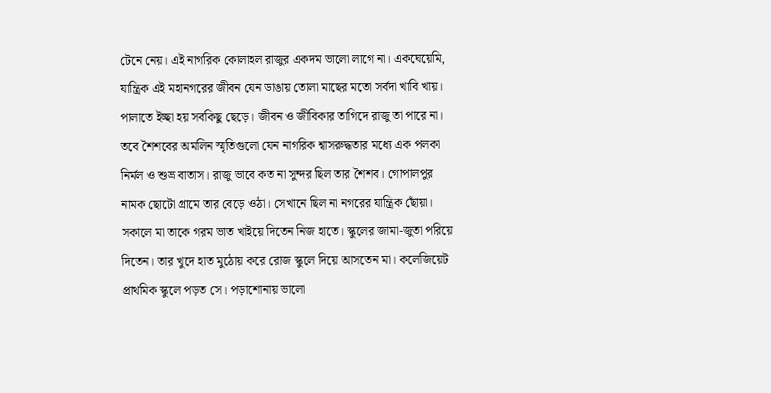টেনে নেয়। এই নাগরিক কোলাহল রাজুর একদম ভালো লাগে না। একঘেয়েমি, যান্ত্রিক এই মহানগরের জীবন যেন ডাঙায় তোলা মাছের মতো সর্বদা খাবি খায়। পালাতে ইচ্ছা হয় সবকিছু ছেড়ে। জীবন ও জীবিকার তাগিদে রাজু তা পারে না। তবে শৈশবের অমলিন স্মৃতিগুলো যেন নাগরিক শ্বাসরুদ্ধতার মধ্যে এক পলকা নির্মল ও শুভ্র বাতাস। রাজু ভাবে কত না সুন্দর ছিল তার শৈশব। গোপালপুর নামক ছোটো গ্রামে তার বেড়ে ওঠা। সেখানে ছিল না নগরের যান্ত্রিক ছোঁয়া। সকালে মা তাকে গরম ভাত খাইয়ে দিতেন নিজ হাতে। স্কুলের জামা-জুতা পরিয়ে দিতেন। তার খুদে হাত মুঠোয় করে রোজ স্কুলে দিয়ে আসতেন মা। কলেজিয়েট প্রাথমিক স্কুলে পড়ত সে। পড়াশোনায় ভালো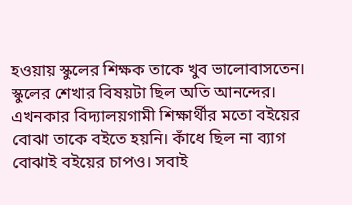হওয়ায় স্কুলের শিক্ষক তাকে খুব ভালোবাসতেন। স্কুলের শেখার বিষয়টা ছিল অতি আনন্দের। এখনকার বিদ্যালয়গামী শিক্ষার্থীর মতো বইয়ের বোঝা তাকে বইতে হয়নি। কাঁধে ছিল না ব্যাগ বোঝাই বইয়ের চাপও। সবাই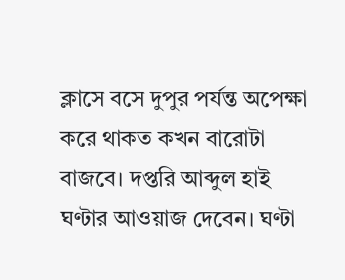ক্লাসে বসে দুপুর পর্যন্ত অপেক্ষা করে থাকত কখন বারোটা বাজবে। দপ্তরি আব্দুল হাই ঘণ্টার আওয়াজ দেবেন। ঘণ্টা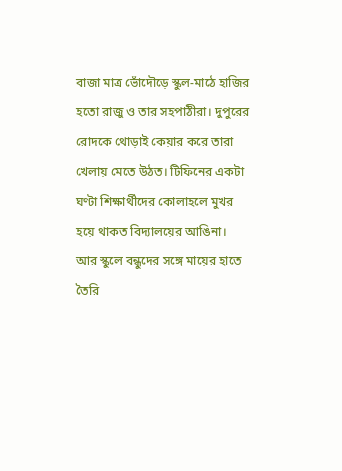বাজা মাত্র ভোঁদৌড়ে স্কুল-মাঠে হাজির হতো রাজু ও তার সহপাঠীরা। দুপুরের রোদকে থোড়াই কেয়ার করে তারা খেলায় মেতে উঠত। টিফিনের একটা ঘণ্টা শিক্ষার্থীদের কোলাহলে মুখর হয়ে থাকত বিদ্যালয়ের আঙিনা। আর স্কুলে বন্ধুদের সঙ্গে মায়ের হাতে তৈরি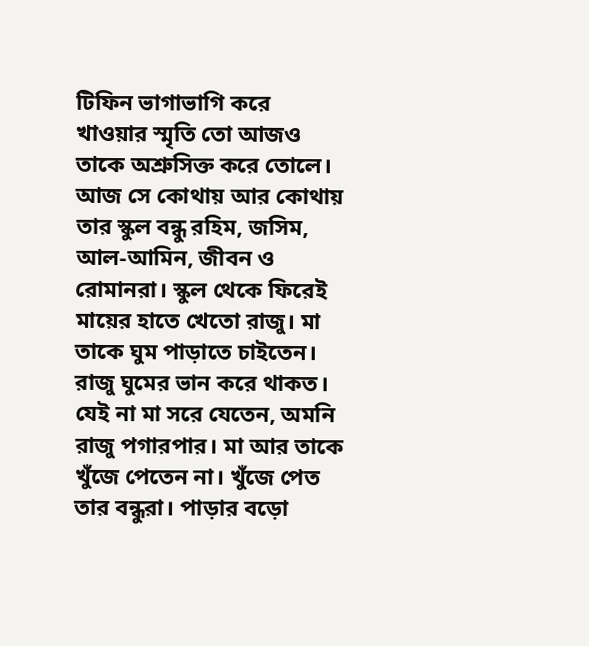টিফিন ভাগাভাগি করে খাওয়ার স্মৃতি তো আজও তাকে অশ্রুসিক্ত করে তোলে। আজ সে কোথায় আর কোথায় তার স্কুল বন্ধু রহিম, জসিম, আল-আমিন, জীবন ও রোমানরা। স্কুল থেকে ফিরেই মায়ের হাতে খেতো রাজু। মা তাকে ঘুম পাড়াতে চাইতেন। রাজু ঘুমের ভান করে থাকত। যেই না মা সরে যেতেন, অমনি রাজু পগারপার। মা আর তাকে খুঁজে পেতেন না। খুঁজে পেত তার বন্ধুরা। পাড়ার বড়ো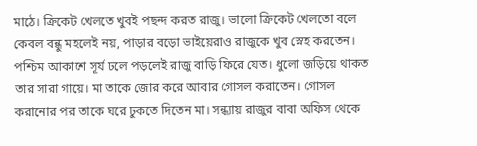মাঠে। ক্রিকেট খেলতে খুবই পছন্দ করত রাজু। ভালো ক্রিকেট খেলতো বলে কেবল বন্ধু মহলেই নয়, পাড়ার বড়ো ভাইয়েরাও রাজুকে খুব স্নেহ করতেন। পশ্চিম আকাশে সূর্য ঢলে পড়লেই রাজু বাড়ি ফিরে যেত। ধুলো জড়িয়ে থাকত তার সারা গায়ে। মা তাকে জোর করে আবার গোসল করাতেন। গোসল করানোর পর তাকে ঘরে ঢুকতে দিতেন মা। সন্ধ্যায় রাজুর বাবা অফিস থেকে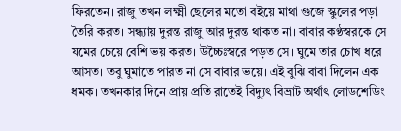ফিরতেন। রাজু তখন লক্ষ্মী ছেলের মতো বইয়ে মাথা গুজে স্কুলের পড়া তৈরি করত। সন্ধ্যায় দুরন্ত রাজু আর দুরন্ত থাকত না। বাবার কণ্ঠস্বরকে সে যমের চেয়ে বেশি ভয় করত। উচ্চৈঃস্বরে পড়ত সে। ঘুমে তার চোখ ধরে আসত। তবু ঘুমাতে পারত না সে বাবার ভয়ে। এই বুঝি বাবা দিলেন এক ধমক। তখনকার দিনে প্রায় প্রতি রাতেই বিদ্যুৎ বিভ্রাট অর্থাৎ লোডশেডিং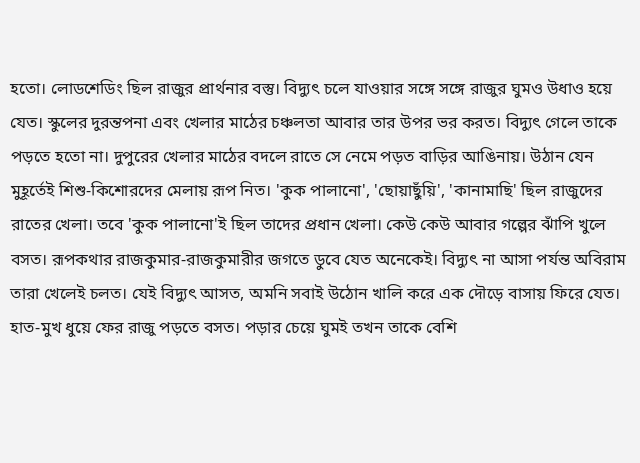হতো। লোডশেডিং ছিল রাজুর প্রার্থনার বস্তু। বিদ্যুৎ চলে যাওয়ার সঙ্গে সঙ্গে রাজুর ঘুমও উধাও হয়ে যেত। স্কুলের দুরন্তপনা এবং খেলার মাঠের চঞ্চলতা আবার তার উপর ভর করত। বিদ্যুৎ গেলে তাকে পড়তে হতো না। দুপুরের খেলার মাঠের বদলে রাতে সে নেমে পড়ত বাড়ির আঙিনায়। উঠান যেন মুহূর্তেই শিশু-কিশোরদের মেলায় রূপ নিত। 'কুক পালানো', 'ছোয়াছুঁয়ি', 'কানামাছি' ছিল রাজুদের রাতের খেলা। তবে 'কুক পালানো'ই ছিল তাদের প্রধান খেলা। কেউ কেউ আবার গল্পের ঝাঁপি খুলে বসত। রূপকথার রাজকুমার-রাজকুমারীর জগতে ডুবে যেত অনেকেই। বিদ্যুৎ না আসা পর্যন্ত অবিরাম তারা খেলেই চলত। যেই বিদ্যুৎ আসত, অমনি সবাই উঠোন খালি করে এক দৌড়ে বাসায় ফিরে যেত। হাত-মুখ ধুয়ে ফের রাজু পড়তে বসত। পড়ার চেয়ে ঘুমই তখন তাকে বেশি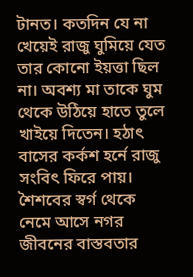টানত। কতদিন যে না খেয়েই রাজু ঘুমিয়ে যেত তার কোনো ইয়ত্তা ছিল না। অবশ্য মা তাকে ঘুম থেকে উঠিয়ে হাতে তুলে খাইয়ে দিতেন। হঠাৎ বাসের কর্কশ হর্নে রাজু সংবিৎ ফিরে পায়। শৈশবের স্বর্গ থেকে নেমে আসে নগর জীবনের বাস্তবতার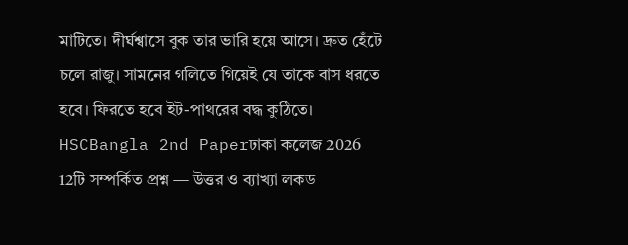মাটিতে। দীর্ঘশ্বাসে বুক তার ভারি হয়ে আসে। দ্রুত হেঁটে চলে রাজু। সামনের গলিতে গিয়েই যে তাকে বাস ধরতে হবে। ফিরতে হবে ইট-পাথরের বদ্ধ কুঠিতে।
HSCBangla 2nd Paperঢাকা কলেজ 2026
12টি সম্পর্কিত প্রশ্ন — উত্তর ও ব্যাখ্যা লকড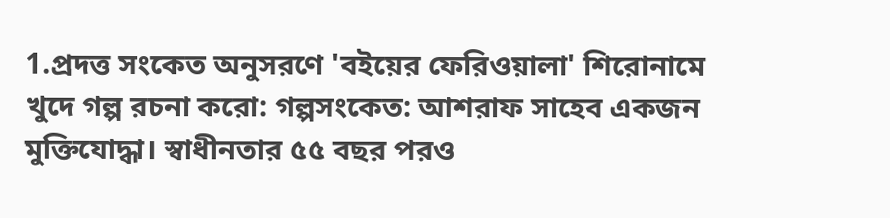1.প্রদত্ত সংকেত অনুসরণে 'বইয়ের ফেরিওয়ালা' শিরোনামে খুদে গল্প রচনা করো: গল্পসংকেত: আশরাফ সাহেব একজন মুক্তিযোদ্ধা। স্বাধীনতার ৫৫ বছর পরও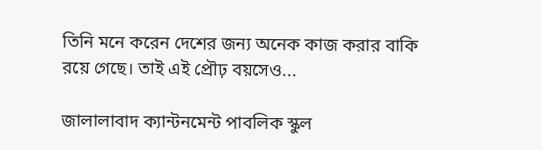তিনি মনে করেন দেশের জন্য অনেক কাজ করার বাকি রয়ে গেছে। তাই এই প্রৌঢ় বয়সেও...

জালালাবাদ ক্যান্টনমেন্ট পাবলিক স্কুল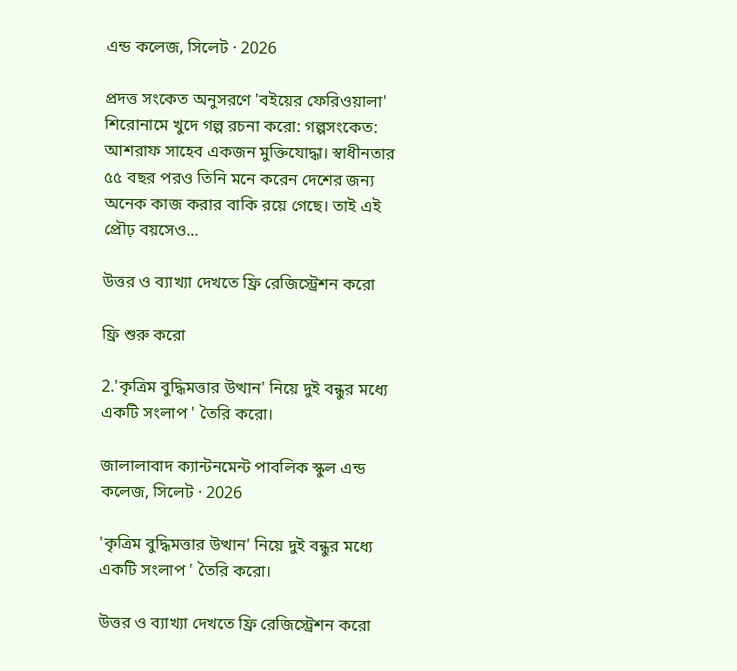এন্ড কলেজ, সিলেট · 2026

প্রদত্ত সংকেত অনুসরণে 'বইয়ের ফেরিওয়ালা' শিরোনামে খুদে গল্প রচনা করো: গল্পসংকেত: আশরাফ সাহেব একজন মুক্তিযোদ্ধা। স্বাধীনতার ৫৫ বছর পরও তিনি মনে করেন দেশের জন্য অনেক কাজ করার বাকি রয়ে গেছে। তাই এই প্রৌঢ় বয়সেও...

উত্তর ও ব্যাখ্যা দেখতে ফ্রি রেজিস্ট্রেশন করো

ফ্রি শুরু করো

2.'কৃত্রিম বুদ্ধিমত্তার উত্থান' নিয়ে দুই বন্ধুর মধ্যে একটি সংলাপ ' তৈরি করো।

জালালাবাদ ক্যান্টনমেন্ট পাবলিক স্কুল এন্ড কলেজ, সিলেট · 2026

'কৃত্রিম বুদ্ধিমত্তার উত্থান' নিয়ে দুই বন্ধুর মধ্যে একটি সংলাপ ' তৈরি করো।

উত্তর ও ব্যাখ্যা দেখতে ফ্রি রেজিস্ট্রেশন করো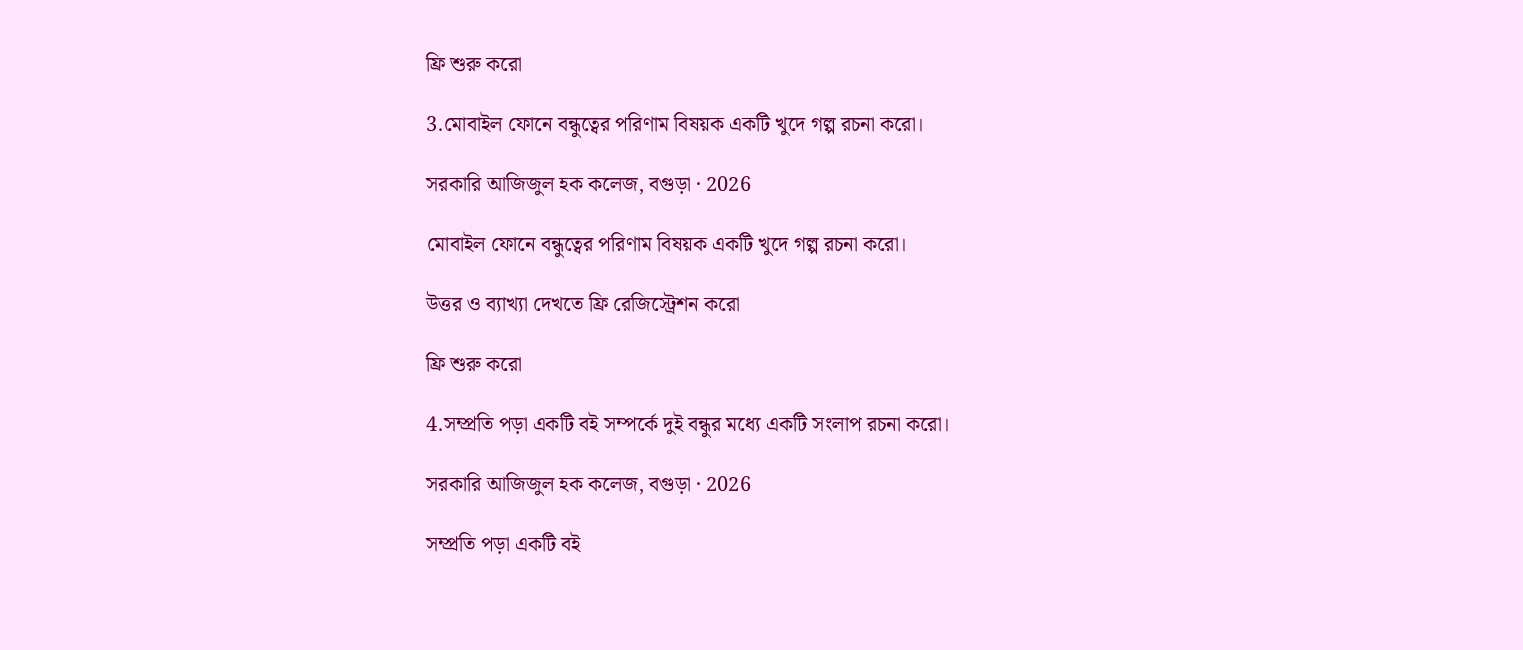ফ্রি শুরু করো

3.মোবাইল ফোনে বন্ধুত্বের পরিণাম বিষয়ক একটি খুদে গল্প রচনা করো।

সরকারি আজিজুল হক কলেজ, বগুড়া · 2026

মোবাইল ফোনে বন্ধুত্বের পরিণাম বিষয়ক একটি খুদে গল্প রচনা করো।

উত্তর ও ব্যাখ্যা দেখতে ফ্রি রেজিস্ট্রেশন করো

ফ্রি শুরু করো

4.সম্প্রতি পড়া একটি বই সম্পর্কে দুই বন্ধুর মধ্যে একটি সংলাপ রচনা করো।

সরকারি আজিজুল হক কলেজ, বগুড়া · 2026

সম্প্রতি পড়া একটি বই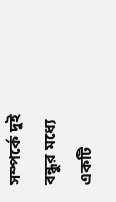সম্পর্কে দুই বন্ধুর মধ্যে একটি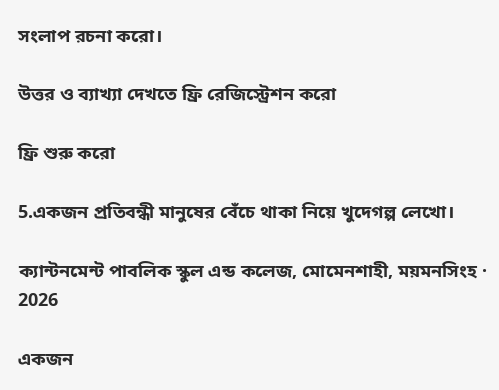সংলাপ রচনা করো।

উত্তর ও ব্যাখ্যা দেখতে ফ্রি রেজিস্ট্রেশন করো

ফ্রি শুরু করো

5.একজন প্রতিবন্ধী মানুষের বেঁচে থাকা নিয়ে খুদেগল্প লেখো।

ক্যান্টনমেন্ট পাবলিক স্কুল এন্ড কলেজ, মোমেনশাহী, ময়মনসিংহ · 2026

একজন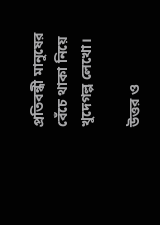প্রতিবন্ধী মানুষের বেঁচে থাকা নিয়ে খুদেগল্প লেখো।

উত্তর ও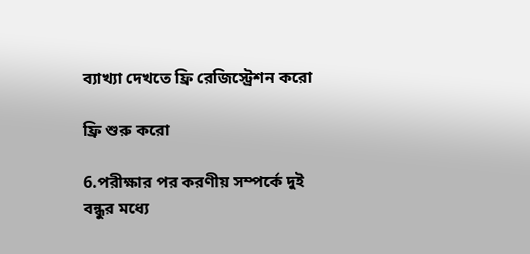ব্যাখ্যা দেখতে ফ্রি রেজিস্ট্রেশন করো

ফ্রি শুরু করো

6.পরীক্ষার পর করণীয় সম্পর্কে দুই বন্ধুর মধ্যে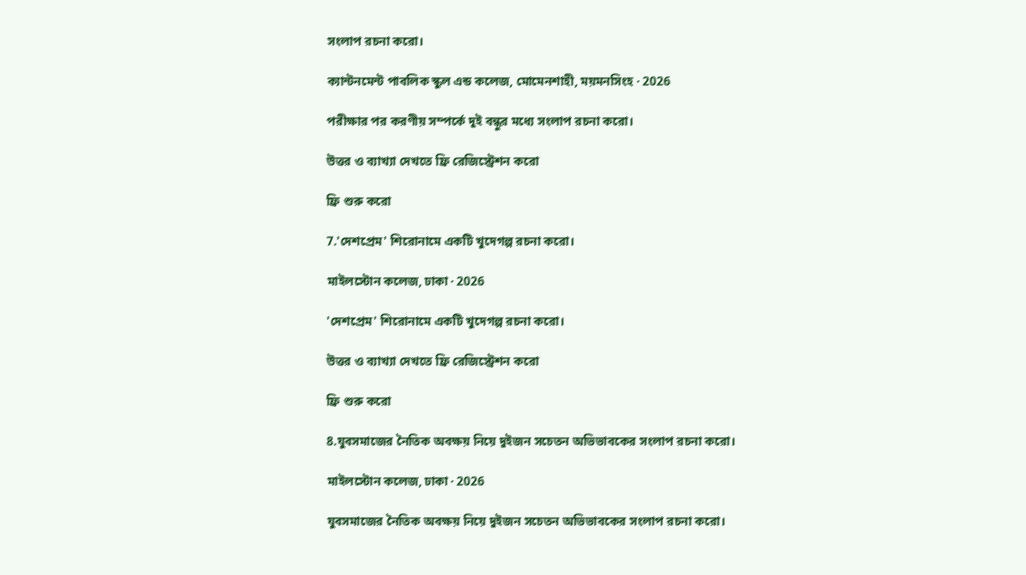সংলাপ রচনা করো।

ক্যান্টনমেন্ট পাবলিক স্কুল এন্ড কলেজ, মোমেনশাহী, ময়মনসিংহ · 2026

পরীক্ষার পর করণীয় সম্পর্কে দুই বন্ধুর মধ্যে সংলাপ রচনা করো।

উত্তর ও ব্যাখ্যা দেখতে ফ্রি রেজিস্ট্রেশন করো

ফ্রি শুরু করো

7.'দেশপ্রেম' শিরোনামে একটি খুদেগল্প রচনা করো।

মাইলস্টোন কলেজ, ঢাকা · 2026

'দেশপ্রেম' শিরোনামে একটি খুদেগল্প রচনা করো।

উত্তর ও ব্যাখ্যা দেখতে ফ্রি রেজিস্ট্রেশন করো

ফ্রি শুরু করো

8.যুবসমাজের নৈতিক অবক্ষয় নিয়ে দুইজন সচেতন অভিভাবকের সংলাপ রচনা করো।

মাইলস্টোন কলেজ, ঢাকা · 2026

যুবসমাজের নৈতিক অবক্ষয় নিয়ে দুইজন সচেতন অভিভাবকের সংলাপ রচনা করো।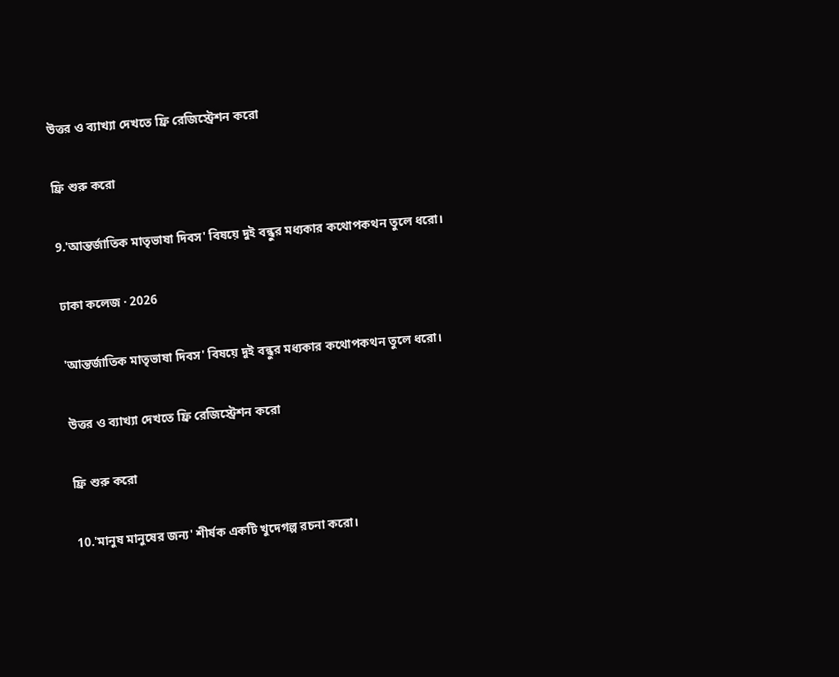উত্তর ও ব্যাখ্যা দেখতে ফ্রি রেজিস্ট্রেশন করো

ফ্রি শুরু করো

9.'আন্তর্জাতিক মাতৃভাষা দিবস' বিষয়ে দুই বন্ধুর মধ্যকার কথোপকথন তুলে ধরো।

ঢাকা কলেজ · 2026

'আন্তর্জাতিক মাতৃভাষা দিবস' বিষয়ে দুই বন্ধুর মধ্যকার কথোপকথন তুলে ধরো।

উত্তর ও ব্যাখ্যা দেখতে ফ্রি রেজিস্ট্রেশন করো

ফ্রি শুরু করো

10.'মানুষ মানুষের জন্য' শীর্ষক একটি খুদেগল্প রচনা করো।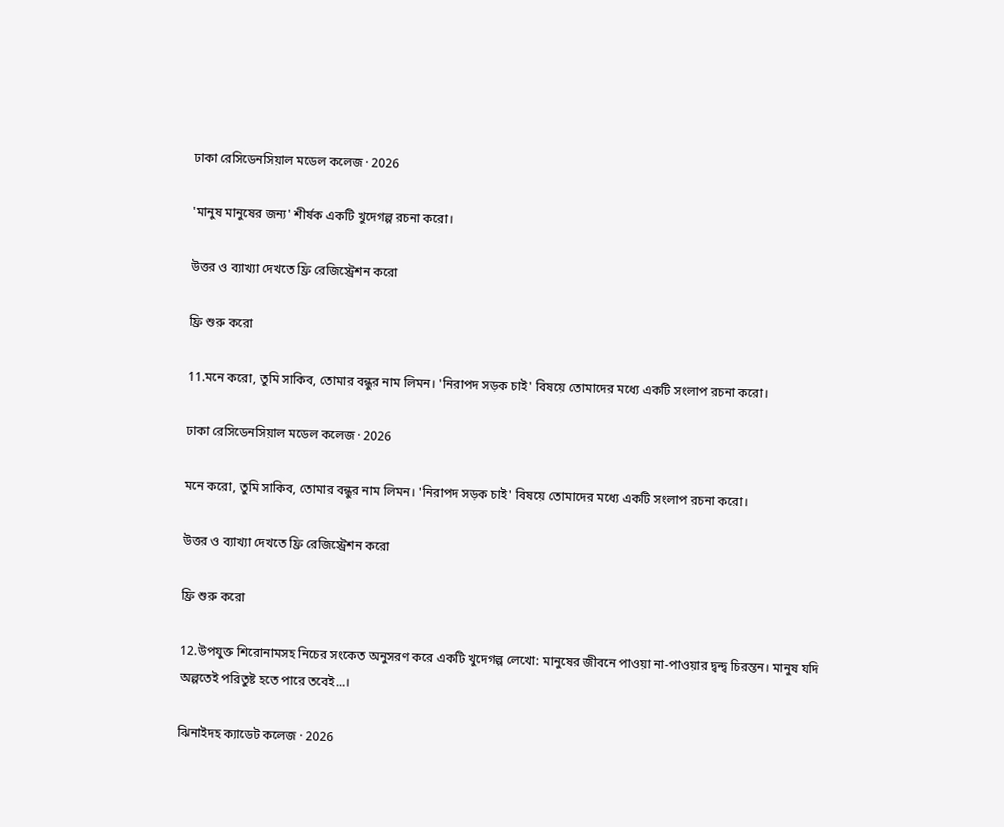ঢাকা রেসিডেনসিয়াল মডেল কলেজ · 2026

'মানুষ মানুষের জন্য' শীর্ষক একটি খুদেগল্প রচনা করো।

উত্তর ও ব্যাখ্যা দেখতে ফ্রি রেজিস্ট্রেশন করো

ফ্রি শুরু করো

11.মনে করো, তুমি সাকিব, তোমার বন্ধুর নাম লিমন। 'নিরাপদ সড়ক চাই' বিষয়ে তোমাদের মধ্যে একটি সংলাপ রচনা করো।

ঢাকা রেসিডেনসিয়াল মডেল কলেজ · 2026

মনে করো, তুমি সাকিব, তোমার বন্ধুর নাম লিমন। 'নিরাপদ সড়ক চাই' বিষয়ে তোমাদের মধ্যে একটি সংলাপ রচনা করো।

উত্তর ও ব্যাখ্যা দেখতে ফ্রি রেজিস্ট্রেশন করো

ফ্রি শুরু করো

12.উপযুক্ত শিরোনামসহ নিচের সংকেত অনুসরণ করে একটি খুদেগল্প লেখো: মানুষের জীবনে পাওয়া না-পাওয়ার দ্বন্দ্ব চিরন্তন। মানুষ যদি অল্পতেই পরিতুষ্ট হতে পারে তবেই...।

ঝিনাইদহ ক্যাডেট কলেজ · 2026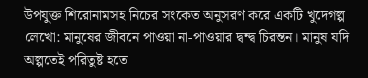উপযুক্ত শিরোনামসহ নিচের সংকেত অনুসরণ করে একটি খুদেগল্প লেখো: মানুষের জীবনে পাওয়া না-পাওয়ার দ্বন্দ্ব চিরন্তন। মানুষ যদি অল্পতেই পরিতুষ্ট হতে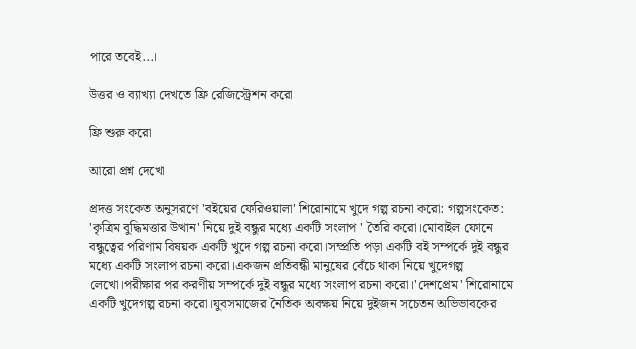পারে তবেই...।

উত্তর ও ব্যাখ্যা দেখতে ফ্রি রেজিস্ট্রেশন করো

ফ্রি শুরু করো

আরো প্রশ্ন দেখো

প্রদত্ত সংকেত অনুসরণে 'বইয়ের ফেরিওয়ালা' শিরোনামে খুদে গল্প রচনা করো: গল্পসংকেত: 'কৃত্রিম বুদ্ধিমত্তার উত্থান' নিয়ে দুই বন্ধুর মধ্যে একটি সংলাপ ' তৈরি করো।মোবাইল ফোনে বন্ধুত্বের পরিণাম বিষয়ক একটি খুদে গল্প রচনা করো।সম্প্রতি পড়া একটি বই সম্পর্কে দুই বন্ধুর মধ্যে একটি সংলাপ রচনা করো।একজন প্রতিবন্ধী মানুষের বেঁচে থাকা নিয়ে খুদেগল্প লেখো।পরীক্ষার পর করণীয় সম্পর্কে দুই বন্ধুর মধ্যে সংলাপ রচনা করো।'দেশপ্রেম' শিরোনামে একটি খুদেগল্প রচনা করো।যুবসমাজের নৈতিক অবক্ষয় নিয়ে দুইজন সচেতন অভিভাবকের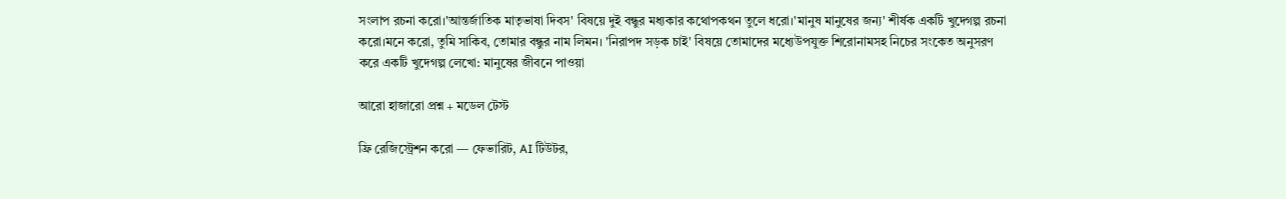সংলাপ রচনা করো।'আন্তর্জাতিক মাতৃভাষা দিবস' বিষয়ে দুই বন্ধুর মধ্যকার কথোপকথন তুলে ধরো।'মানুষ মানুষের জন্য' শীর্ষক একটি খুদেগল্প রচনা করো।মনে করো, তুমি সাকিব, তোমার বন্ধুর নাম লিমন। 'নিরাপদ সড়ক চাই' বিষয়ে তোমাদের মধ্যেউপযুক্ত শিরোনামসহ নিচের সংকেত অনুসরণ করে একটি খুদেগল্প লেখো: মানুষের জীবনে পাওয়া

আরো হাজারো প্রশ্ন + মডেল টেস্ট

ফ্রি রেজিস্ট্রেশন করো — ফেভারিট, AI টিউটর,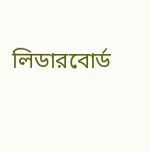লিডারবোর্ড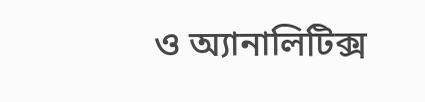ও অ্যানালিটিক্স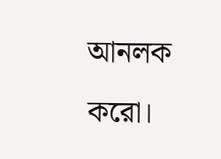আনলক করো।